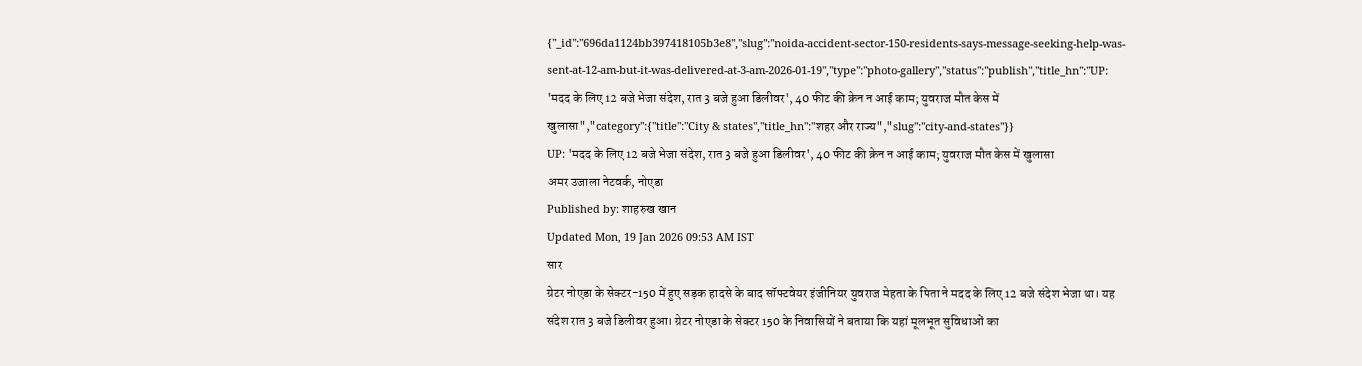{"_id":"696da1124bb397418105b3e8","slug":"noida-accident-sector-150-residents-says-message-seeking-help-was-sent-at-12-am-but-it-was-delivered-at-3-am-2026-01-19","type":"photo-gallery","status":"publish","title_hn":"UP: 'मदद के लिए 12 बजे भेजा संदेश, रात 3 बजे हुआ डिलीवर', 40 फीट की क्रेन न आई काम; युवराज मौत केस में खुलासा","category":{"title":"City & states","title_hn":"शहर और राज्य","slug":"city-and-states"}}
UP: 'मदद के लिए 12 बजे भेजा संदेश, रात 3 बजे हुआ डिलीवर', 40 फीट की क्रेन न आई काम; युवराज मौत केस में खुलासा
अमर उजाला नेटवर्क, नोएडा
Published by: शाहरुख खान
Updated Mon, 19 Jan 2026 09:53 AM IST
सार
ग्रेटर नोएडा के सेक्टर-150 में हुए सड़क हादसे के बाद सॉफ्टवेयर इंजीनियर युवराज मेहता के पिता ने मदद के लिए 12 बजे संदेश भेजा था। यह संदेश रात 3 बजे डिलीवर हुआ। ग्रेटर नोएडा के सेक्टर 150 के निवासियों ने बताया कि यहां मूलभूत सुविधाओं का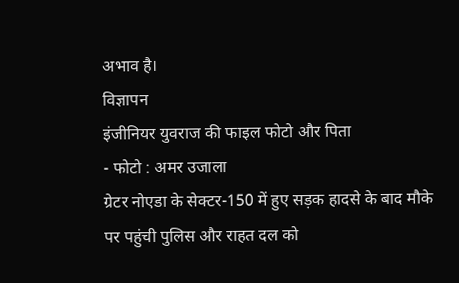अभाव है।
विज्ञापन
इंजीनियर युवराज की फाइल फोटो और पिता
- फोटो : अमर उजाला
ग्रेटर नोएडा के सेक्टर-150 में हुए सड़क हादसे के बाद मौके पर पहुंची पुलिस और राहत दल को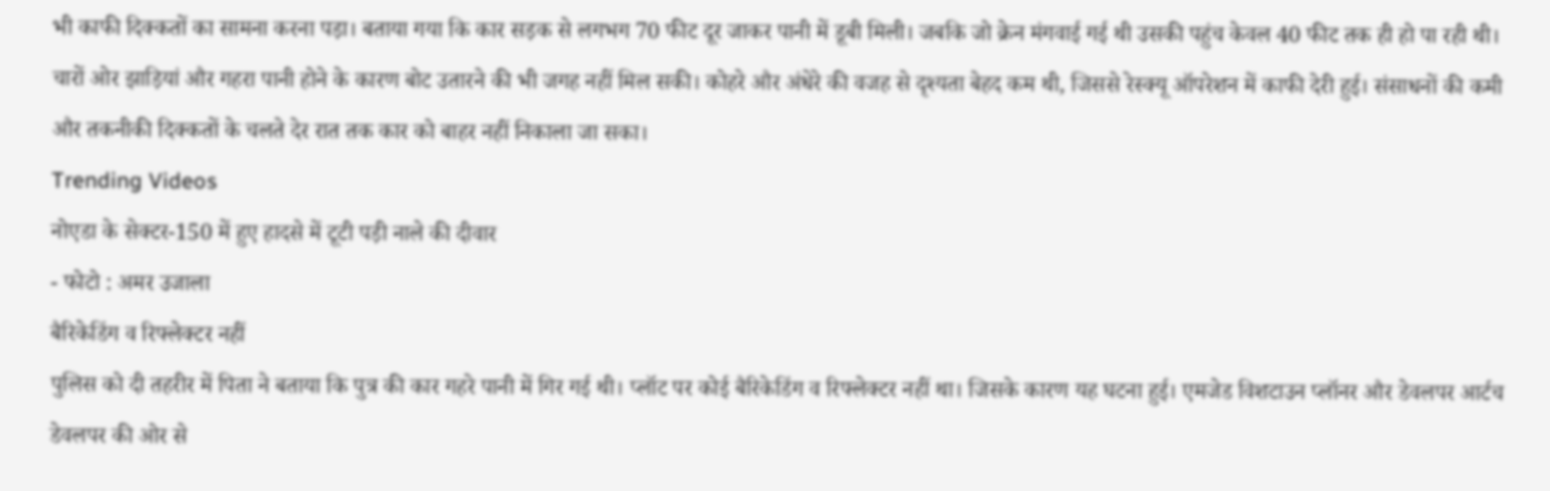भी काफी दिक्कतों का सामना करना पड़ा। बताया गया कि कार सड़क से लगभग 70 फीट दूर जाकर पानी में डूबी मिली। जबकि जो क्रेन मंगवाई गई थी उसकी पहुंच केवल 40 फीट तक ही हो पा रही थी। चारों ओर झाड़ियां और गहरा पानी होने के कारण बोट उतारने की भी जगह नहीं मिल सकी। कोहरे और अंधेरे की वजह से दृश्यता बेहद कम थी, जिससे रेस्क्यू ऑपरेशन में काफी देरी हुई। संसाधनों की कमी और तकनीकी दिक्कतों के चलते देर रात तक कार को बाहर नहीं निकाला जा सका।
Trending Videos
नोएडा के सेक्टर-150 में हुए हादसे में टूटी पड़ी नाले की दीवार
- फोटो : अमर उजाला
बैरिकेडिंग व रिफ्लेक्टर नहीं
पुलिस को दी तहरीर में पिता ने बताया कि पुत्र की कार गहरे पानी में गिर गई थी। प्लॉट पर कोई बैरिकेडिंग व रिफ्लेक्टर नहीं था। जिसके कारण यह घटना हुई। एमजेड विशटाउन प्लॉनर और डेवलपर आर्टच डेवलपर की ओर से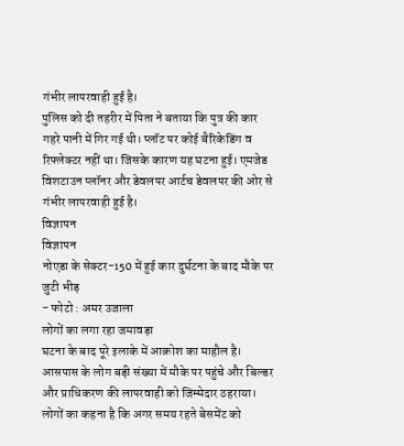गंभीर लापरवाही हुई है।
पुलिस को दी तहरीर में पिता ने बताया कि पुत्र की कार गहरे पानी में गिर गई थी। प्लॉट पर कोई बैरिकेडिंग व रिफ्लेक्टर नहीं था। जिसके कारण यह घटना हुई। एमजेड विशटाउन प्लॉनर और डेवलपर आर्टच डेवलपर की ओर से गंभीर लापरवाही हुई है।
विज्ञापन
विज्ञापन
नोएडा के सेक्टर-150 में हुई कार दुर्घटना के बाद मौके पर जुटी भीड़
- फोटो : अमर उजाला
लोगों का लगा रहा जमावड़ा
घटना के बाद पूरे इलाके में आक्रोश का माहौल है। आसपास के लोग बड़ी संख्या में मौके पर पहुंचे और बिल्डर और प्राधिकरण की लापरवाही को जिम्मेदार ठहराया। लोगों का कहना है कि अगर समय रहते बेसमेंट को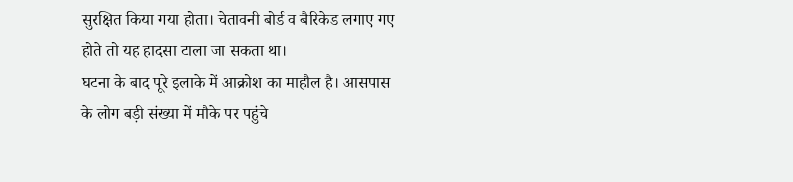सुरक्षित किया गया होता। चेतावनी बोर्ड व बैरिकेड लगाए गए होते तो यह हादसा टाला जा सकता था।
घटना के बाद पूरे इलाके में आक्रोश का माहौल है। आसपास के लोग बड़ी संख्या में मौके पर पहुंचे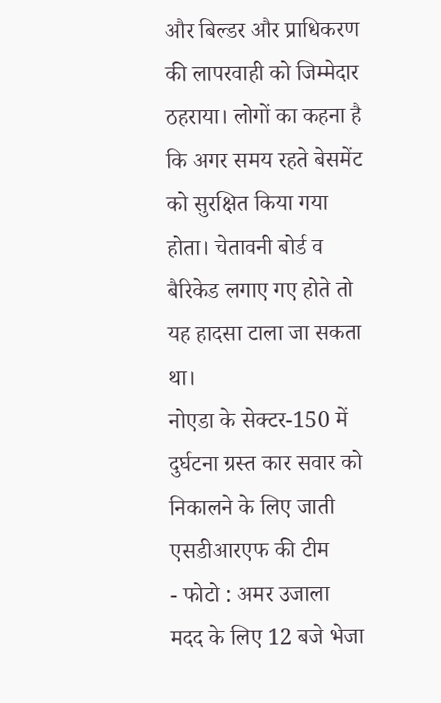और बिल्डर और प्राधिकरण की लापरवाही को जिम्मेदार ठहराया। लोगों का कहना है कि अगर समय रहते बेसमेंट को सुरक्षित किया गया होता। चेतावनी बोर्ड व बैरिकेड लगाए गए होते तो यह हादसा टाला जा सकता था।
नोएडा के सेक्टर-150 में दुर्घटना ग्रस्त कार सवार को निकालने के लिए जाती एसडीआरएफ की टीम
- फोटो : अमर उजाला
मदद के लिए 12 बजे भेजा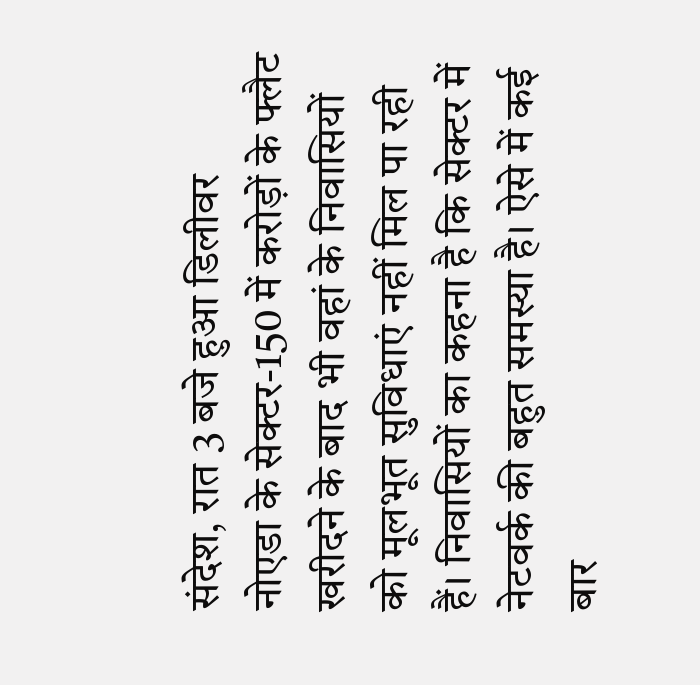संदेश, रात 3 बजे हुआ डिलीवर
नोएडा के सेक्टर-150 में करोड़ों के फ्लैट खरीदने के बाद भी वहां के निवासियों को मूलभूत सुविधाएं नहीं मिल पा रही हैं। निवासियों का कहना है कि सेक्टर में नेटवर्क की बहुत समस्या है। ऐसे में कई बार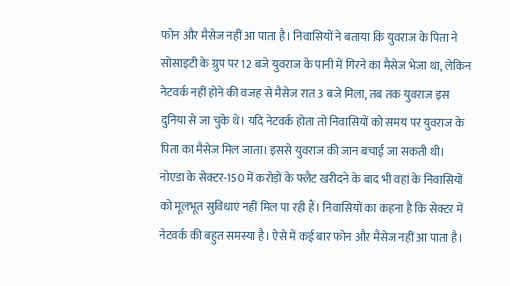फोन और मैसेज नहीं आ पाता है। निवासियों ने बताया कि युवराज के पिता ने सोसाइटी के ग्रुप पर 12 बजे युवराज के पानी में गिरने का मैसेज भेजा था, लेकिन नेटवर्क नहीं होने की वजह से मैसेज रात 3 बजे मिला, तब तक युवराज इस दुनिया से जा चुके थे। यदि नेटवर्क होता तो निवासियों को समय पर युवराज के पिता का मैसेज मिल जाता। इससे युवराज की जान बचाई जा सकती थी।
नोएडा के सेक्टर-150 में करोड़ों के फ्लैट खरीदने के बाद भी वहां के निवासियों को मूलभूत सुविधाएं नहीं मिल पा रही हैं। निवासियों का कहना है कि सेक्टर में नेटवर्क की बहुत समस्या है। ऐसे में कई बार फोन और मैसेज नहीं आ पाता है।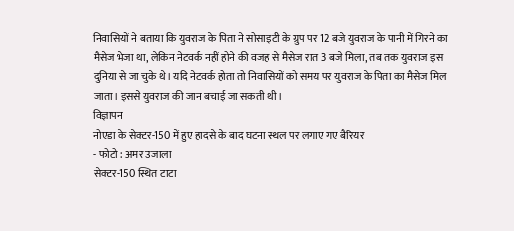निवासियों ने बताया कि युवराज के पिता ने सोसाइटी के ग्रुप पर 12 बजे युवराज के पानी में गिरने का मैसेज भेजा था, लेकिन नेटवर्क नहीं होने की वजह से मैसेज रात 3 बजे मिला, तब तक युवराज इस दुनिया से जा चुके थे। यदि नेटवर्क होता तो निवासियों को समय पर युवराज के पिता का मैसेज मिल जाता। इससे युवराज की जान बचाई जा सकती थी।
विज्ञापन
नोएडा के सेक्टर-150 में हुए हादसे के बाद घटना स्थल पर लगाए गए बैरियर
- फोटो : अमर उजाला
सेक्टर-150 स्थित टाटा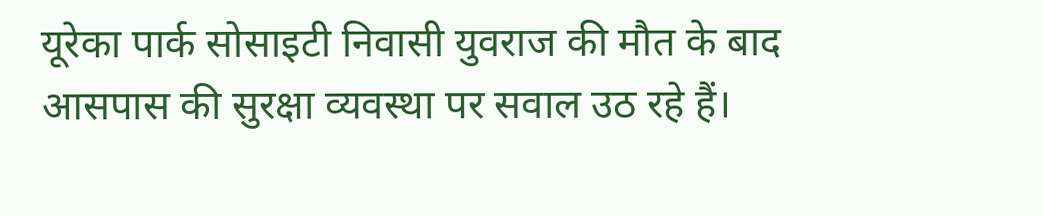यूरेका पार्क सोसाइटी निवासी युवराज की मौत के बाद आसपास की सुरक्षा व्यवस्था पर सवाल उठ रहे हैं।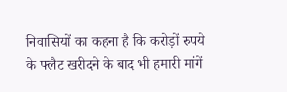निवासियों का कहना है कि करोड़ों रुपये के फ्लैट खरीदने के बाद भी हमारी मांगें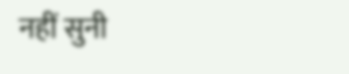नहीं सुनी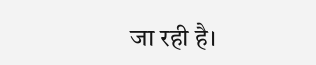जा रही है।